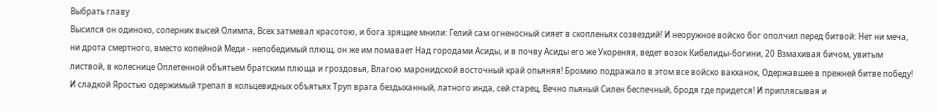Выбрать главу
Высился он одиноко, соперник высей Олимпа, Всех затмевал красотою, и бога зрящие мнили: Гелий сам огненосный сияет в скопленьях созвездий! И неоружное войско бог ополчил перед битвой: Нет ни меча, ни дрота смертного, вместо копейной Меди - непобедимый плющ, он же им помавает Над городами Асиды, и в почву Асиды его же Укореняя, ведет возок Кибелиды-богини, 20 Взмахивая бичом, увитым листвой, в колеснице Оплетенной объятьем братским плюща и гроздовья, Влагою маронидской восточный край опьяняя! Бромию подражало в этом все войско вакханок, Одержавшее в прежней битве победу! И сладкой Яростью одержимый трепал в кольцевидных объятьях Труп врага бездыханный, латного инда, сей старец, Вечно пьяный Силен беспечный, бродя где придется! И приплясывая и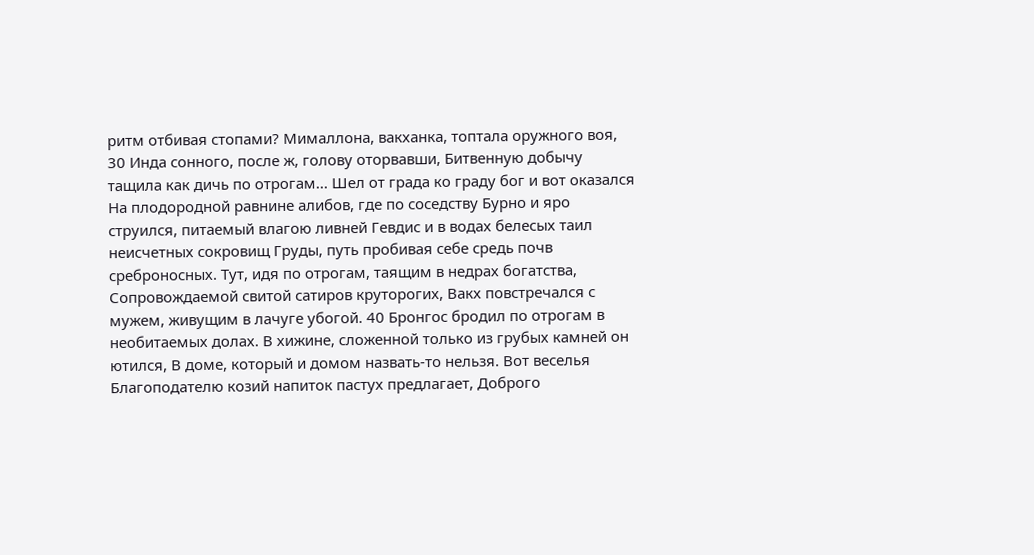ритм отбивая стопами? Мималлона, вакханка, топтала оружного воя, 30 Инда сонного, после ж, голову оторвавши, Битвенную добычу тащила как дичь по отрогам... Шел от града ко граду бог и вот оказался На плодородной равнине алибов, где по соседству Бурно и яро струился, питаемый влагою ливней Гевдис и в водах белесых таил неисчетных сокровищ Груды, путь пробивая себе средь почв среброносных. Тут, идя по отрогам, таящим в недрах богатства, Сопровождаемой свитой сатиров круторогих, Вакх повстречался с мужем, живущим в лачуге убогой. 40 Бронгос бродил по отрогам в необитаемых долах. В хижине, сложенной только из грубых камней он ютился, В доме, который и домом назвать-то нельзя. Вот веселья
Благоподателю козий напиток пастух предлагает, Доброго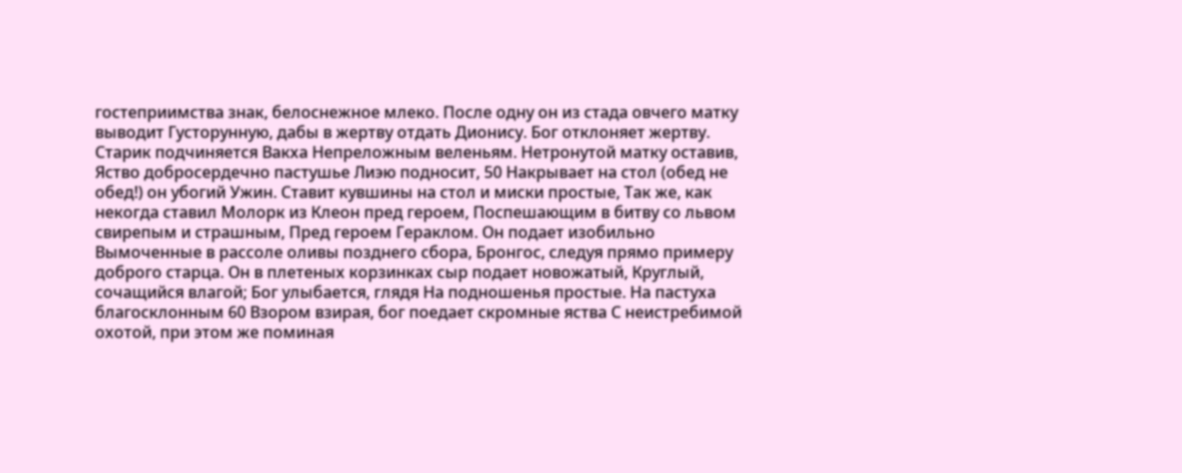гостеприимства знак, белоснежное млеко. После одну он из стада овчего матку выводит Густорунную, дабы в жертву отдать Дионису. Бог отклоняет жертву. Старик подчиняется Вакха Непреложным веленьям. Нетронутой матку оставив, Яство добросердечно пастушье Лиэю подносит, 50 Накрывает на стол (обед не обед!) он убогий Ужин. Ставит кувшины на стол и миски простые, Так же, как некогда ставил Молорк из Клеон пред героем, Поспешающим в битву со львом свирепым и страшным, Пред героем Гераклом. Он подает изобильно Вымоченные в рассоле оливы позднего сбора, Бронгос, следуя прямо примеру доброго старца. Он в плетеных корзинках сыр подает новожатый, Круглый, сочащийся влагой; Бог улыбается, глядя На подношенья простые. На пастуха благосклонным 60 Взором взирая, бог поедает скромные яства С неистребимой охотой, при этом же поминая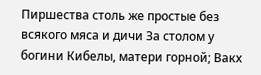Пиршества столь же простые без всякого мяса и дичи За столом у богини Кибелы, матери горной; Вакх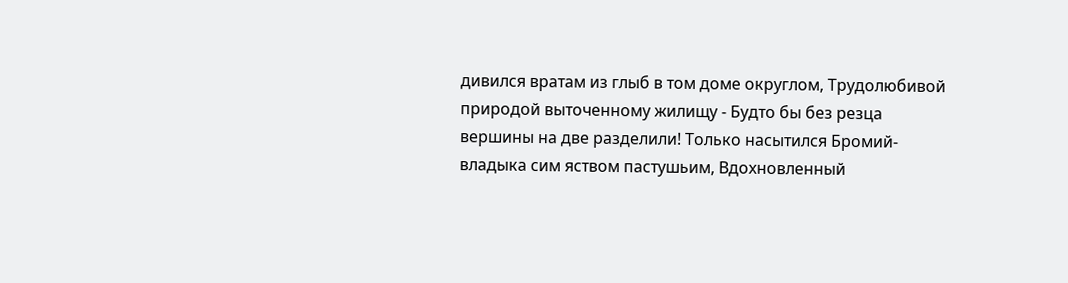дивился вратам из глыб в том доме округлом, Трудолюбивой природой выточенному жилищу - Будто бы без резца вершины на две разделили! Только насытился Бромий-владыка сим яством пастушьим, Вдохновленный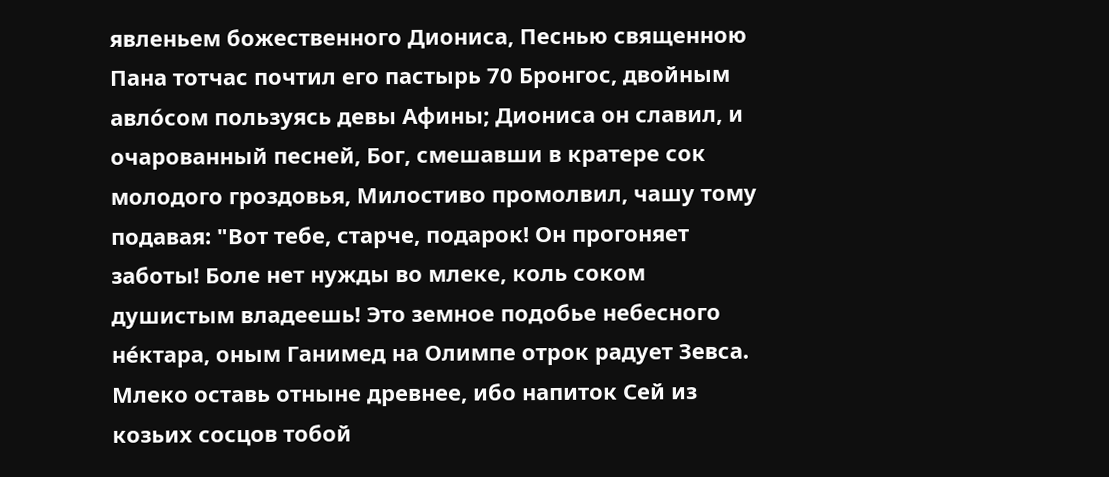явленьем божественного Диониса, Песнью священною Пана тотчас почтил его пастырь 70 Бронгос, двойным авло́сом пользуясь девы Афины; Диониса он славил, и очарованный песней, Бог, смешавши в кратере сок молодого гроздовья, Милостиво промолвил, чашу тому подавая: "Вот тебе, старче, подарок! Он прогоняет заботы! Боле нет нужды во млеке, коль соком душистым владеешь! Это земное подобье небесного не́ктара, оным Ганимед на Олимпе отрок радует Зевса. Млеко оставь отныне древнее, ибо напиток Сей из козьих сосцов тобой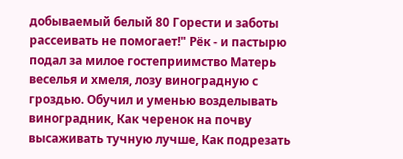добываемый белый 80 Горести и заботы рассеивать не помогает!" Рёк - и пастырю подал за милое гостеприимство Матерь веселья и хмеля, лозу виноградную с гроздью. Обучил и уменью возделывать виноградник, Как черенок на почву высаживать тучную лучше, Как подрезать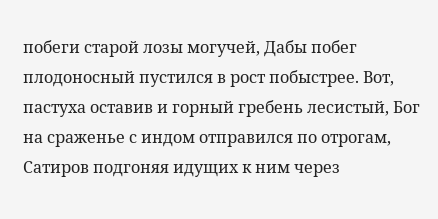побеги старой лозы могучей, Дабы побег плодоносный пустился в рост побыстрее. Вот, пастуха оставив и горный гребень лесистый, Бог на сраженье с индом отправился по отрогам, Сатиров подгоняя идущих к ним через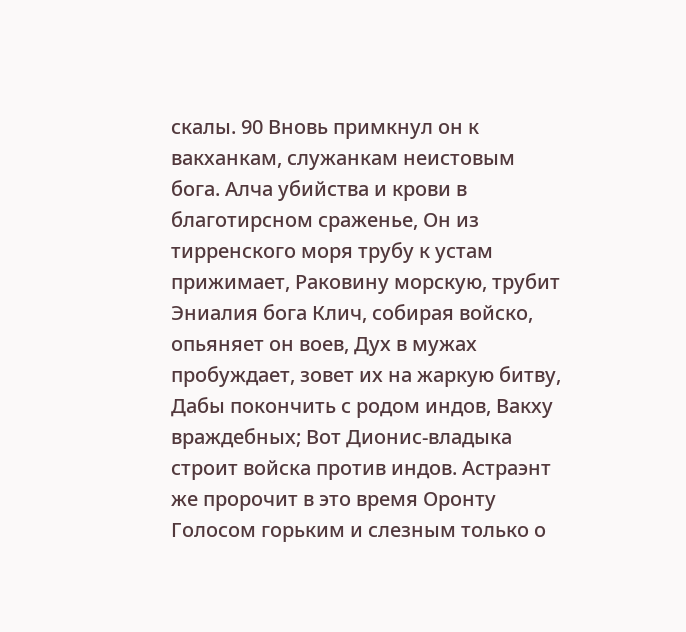скалы. 90 Вновь примкнул он к вакханкам, служанкам неистовым бога. Алча убийства и крови в благотирсном сраженье, Он из тирренского моря трубу к устам прижимает, Раковину морскую, трубит Эниалия бога Клич, собирая войско, опьяняет он воев, Дух в мужах пробуждает, зовет их на жаркую битву, Дабы покончить с родом индов, Вакху враждебных; Вот Дионис-владыка строит войска против индов. Астраэнт же пророчит в это время Оронту Голосом горьким и слезным только о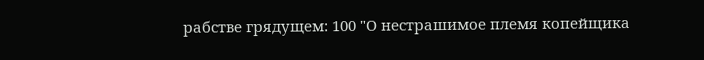рабстве грядущем: 100 "О нестрашимое племя копейщика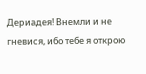Дериадея! Внемли и не гневися, ибо тебе я открою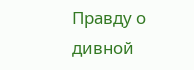Правду о дивной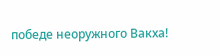победе неоружного Вакха!